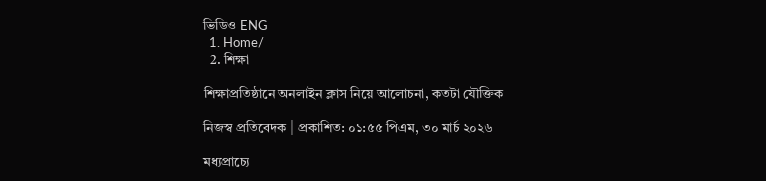ভিডিও ENG
  1. Home/
  2. শিক্ষা

শিক্ষাপ্রতিষ্ঠানে অনলাইন ক্লাস নিয়ে আলোচনা, কতটা যৌক্তিক

নিজস্ব প্রতিবেদক | প্রকাশিত: ০১:৫৫ পিএম, ৩০ মার্চ ২০২৬

মধ্যপ্রাচ্যে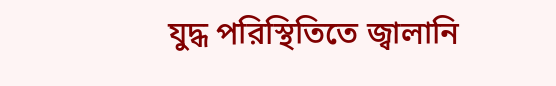যুদ্ধ পরিস্থিতিতে জ্বালানি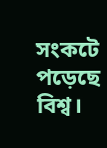সংকটে পড়েছে বিশ্ব।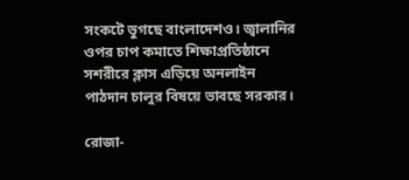সংকটে ভুগছে বাংলাদেশও। জ্বালানির ওপর চাপ কমাতে শিক্ষাপ্রতিষ্ঠানে সশরীরে ক্লাস এড়িয়ে অনলাইন পাঠদান চালুর বিষয়ে ভাবছে সরকার।

রোজা-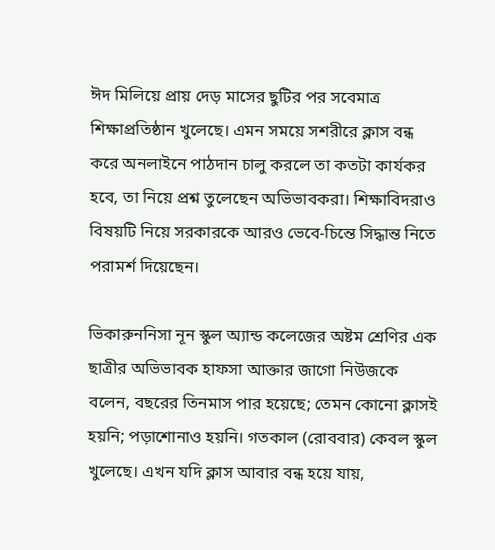ঈদ মিলিয়ে প্রায় দেড় মাসের ছুটির পর সবেমাত্র শিক্ষাপ্রতিষ্ঠান খুলেছে। এমন সময়ে সশরীরে ক্লাস বন্ধ করে অনলাইনে পাঠদান চালু করলে তা কতটা কার্যকর হবে, তা নিয়ে প্রশ্ন তুলেছেন অভিভাবকরা। শিক্ষাবিদরাও বিষয়টি নিয়ে সরকারকে আরও ভেবে-চিন্তে সিদ্ধান্ত নিতে পরামর্শ দিয়েছেন।

ভিকারুননিসা নূন স্কুল অ্যান্ড কলেজের অষ্টম শ্রেণির এক ছাত্রীর অভিভাবক হাফসা আক্তার জাগো নিউজকে বলেন, বছরের তিনমাস পার হয়েছে; তেমন কোনো ক্লাসই হয়নি; পড়াশোনাও হয়নি। গতকাল (রোববার) কেবল স্কুল খুলেছে। এখন যদি ক্লাস আবার বন্ধ হয়ে যায়,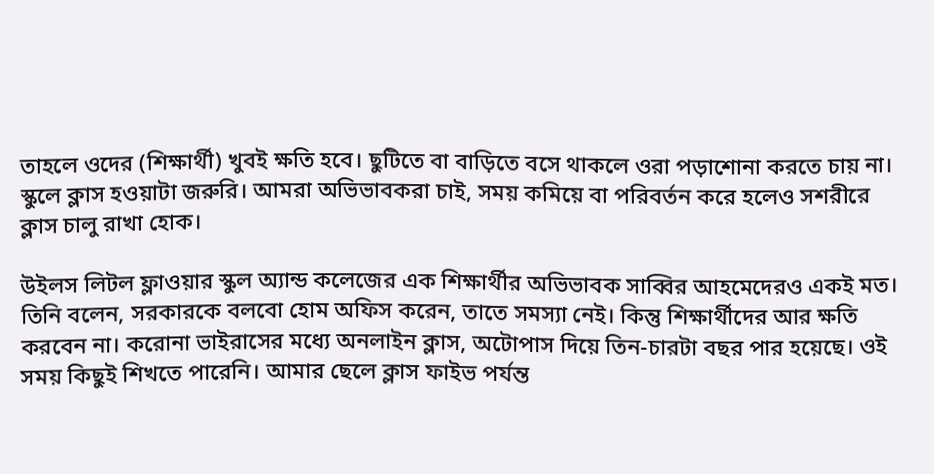তাহলে ওদের (শিক্ষার্থী) খুবই ক্ষতি হবে। ছুটিতে বা বাড়িতে বসে থাকলে ওরা পড়াশোনা করতে চায় না। স্কুলে ক্লাস হওয়াটা জরুরি। আমরা অভিভাবকরা চাই, সময় কমিয়ে বা পরিবর্তন করে হলেও সশরীরে ক্লাস চালু রাখা হোক।

উইলস লিটল ফ্লাওয়ার স্কুল অ্যান্ড কলেজের এক শিক্ষার্থীর অভিভাবক সাব্বির আহমেদেরও একই মত। তিনি বলেন, সরকারকে বলবো হোম অফিস করেন, তাতে সমস্যা নেই। কিন্তু শিক্ষার্থীদের আর ক্ষতি করবেন না। করোনা ভাইরাসের মধ্যে অনলাইন ক্লাস, অটোপাস দিয়ে তিন-চারটা বছর পার হয়েছে। ওই সময় কিছুই শিখতে পারেনি। আমার ছেলে ক্লাস ফাইভ পর্যন্ত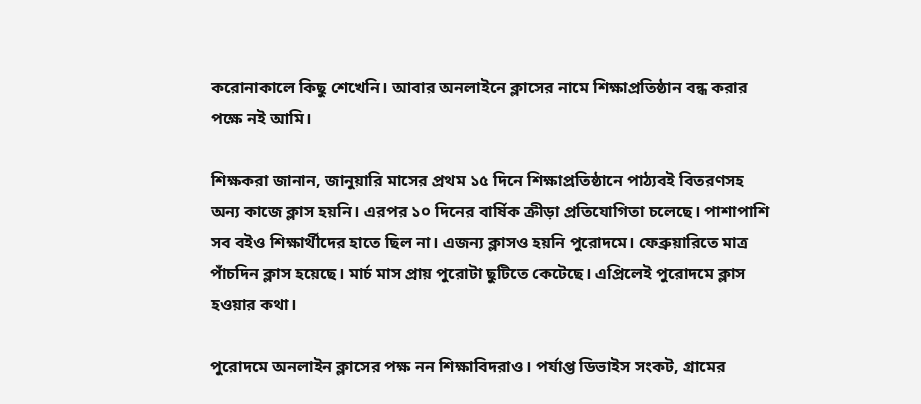করোনাকালে কিছু শেখেনি। আবার অনলাইনে ক্লাসের নামে শিক্ষাপ্রতিষ্ঠান বন্ধ করার পক্ষে নই আমি।

শিক্ষকরা জানান, জানুয়ারি মাসের প্রথম ১৫ দিনে শিক্ষাপ্রতিষ্ঠানে পাঠ্যবই বিতরণসহ অন্য কাজে ক্লাস হয়নি। এরপর ১০ দিনের বার্ষিক ক্রীড়া প্রতিযোগিতা চলেছে। পাশাপাশি সব বইও শিক্ষার্থীদের হাতে ছিল না। এজন্য ক্লাসও হয়নি পুরোদমে। ফেব্রুয়ারিতে মাত্র পাঁচদিন ক্লাস হয়েছে। মার্চ মাস প্রায় পুরোটা ছুটিতে কেটেছে। এপ্রিলেই পুরোদমে ক্লাস হওয়ার কথা।

পুরোদমে অনলাইন ক্লাসের পক্ষ নন শিক্ষাবিদরাও। পর্যাপ্ত ডিভাইস সংকট, গ্রামের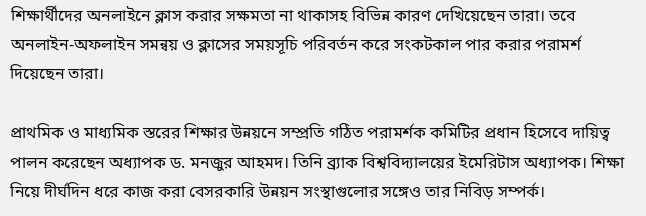শিক্ষার্থীদের অনলাইনে ক্লাস করার সক্ষমতা না থাকাসহ বিভিন্ন কারণ দেখিয়েছেন তারা। তবে অনলাইন-অফলাইন সমন্বয় ও ক্লাসের সময়সূচি পরিবর্তন করে সংকটকাল পার করার পরামর্শ দিয়েছেন তারা।

প্রাথমিক ও মাধ্যমিক স্তরের শিক্ষার উন্নয়নে সম্প্রতি গঠিত পরামর্শক কমিটির প্রধান হিসেবে দায়িত্ব পালন করেছেন অধ্যাপক ড. মনজুর আহমদ। তিনি ব্র্যাক বিশ্ববিদ্যালয়ের ইমেরিটাস অধ্যাপক। শিক্ষা নিয়ে দীর্ঘদিন ধরে কাজ করা বেসরকারি উন্নয়ন সংস্থাগুলোর সঙ্গেও তার নিবিড় সম্পর্ক।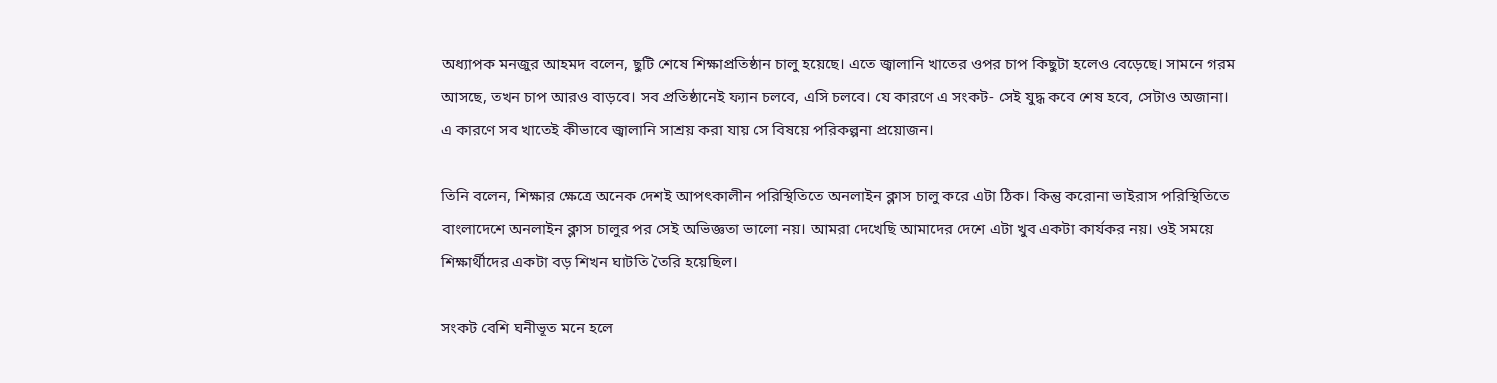অধ্যাপক মনজুর আহমদ বলেন, ছুটি শেষে শিক্ষাপ্রতিষ্ঠান চালু হয়েছে। এতে জ্বালানি খাতের ওপর চাপ কিছুটা হলেও বেড়েছে। সামনে গরম আসছে, তখন চাপ আরও বাড়বে। সব প্রতিষ্ঠানেই ফ্যান চলবে, এসি চলবে। যে কারণে এ সংকট- সেই যুদ্ধ কবে শেষ হবে, সেটাও অজানা। এ কারণে সব খাতেই কীভাবে জ্বালানি সাশ্রয় করা যায় সে বিষয়ে পরিকল্পনা প্রয়োজন।

তিনি বলেন, শিক্ষার ক্ষেত্রে অনেক দেশই আপৎকালীন পরিস্থিতিতে অনলাইন ক্লাস চালু করে এটা ঠিক। কিন্তু করোনা ভাইরাস পরিস্থিতিতে বাংলাদেশে অনলাইন ক্লাস চালুর পর সেই অভিজ্ঞতা ভালো নয়। আমরা দেখেছি আমাদের দেশে এটা খুব একটা কার্যকর নয়। ওই সময়ে শিক্ষার্থীদের একটা বড় শিখন ঘাটতি তৈরি হয়েছিল।

সংকট বেশি ঘনীভূত মনে হলে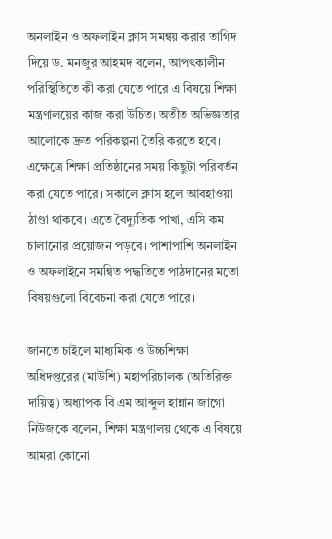অনলাইন ও অফলাইন ক্লাস সমন্বয় করার তাগিদ দিয়ে ড. মনজুর আহমদ বলেন, আপৎকালীন পরিস্থিতিতে কী করা যেতে পারে এ বিষয়ে শিক্ষা মন্ত্রণালয়ের কাজ করা উচিত। অতীত অভিজ্ঞতার আলোকে দ্রুত পরিকল্পনা তৈরি করতে হবে। এক্ষেত্রে শিক্ষা প্রতিষ্ঠানের সময় কিছুটা পরিবর্তন করা যেতে পারে। সকালে ক্লাস হলে আবহাওয়া ঠাণ্ডা থাকবে। এতে বৈদ্যুতিক পাখা, এসি কম চালানোর প্রয়োজন পড়বে। পাশাপাশি অনলাইন ও অফলাইনে সমন্বিত পদ্ধতিতে পাঠদানের মতো বিষয়গুলো বিবেচনা করা যেতে পারে।

জানতে চাইলে মাধ্যমিক ও উচ্চশিক্ষা অধিদপ্তরের (মাউশি) মহাপরিচালক (অতিরিক্ত দায়িত্ব) অধ্যাপক বি এম আব্দুল হান্নান জাগো নিউজকে বলেন, শিক্ষা মন্ত্রণালয় থেকে এ বিষয়ে আমরা কোনো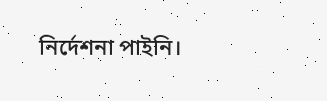নির্দেশনা পাইনি।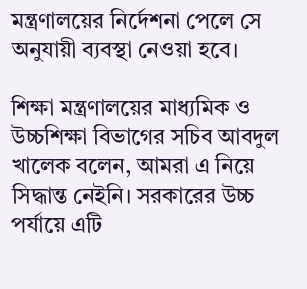মন্ত্রণালয়ের নির্দেশনা পেলে সে অনুযায়ী ব্যবস্থা নেওয়া হবে।

শিক্ষা মন্ত্রণালয়ের মাধ্যমিক ও উচ্চশিক্ষা বিভাগের সচিব আবদুল খালেক বলেন, আমরা এ নিয়ে সিদ্ধান্ত নেইনি। সরকারের উচ্চ পর্যায়ে এটি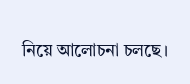নিয়ে আলোচনা চলছে।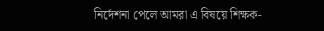নির্দেশনা পেলে আমরা এ বিষয়ে শিক্ষক-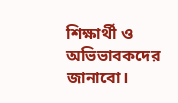শিক্ষার্থী ও অভিভাবকদের জানাবো।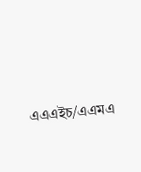এএএইচ/এএমএ